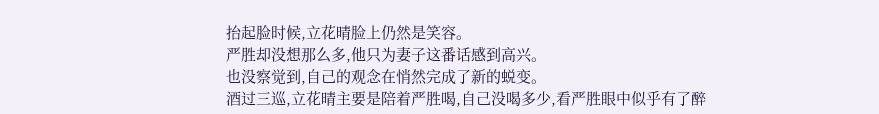抬起脸时候,立花晴脸上仍然是笑容。
严胜却没想那么多,他只为妻子这番话感到高兴。
也没察觉到,自己的观念在悄然完成了新的蜕变。
酒过三巡,立花晴主要是陪着严胜喝,自己没喝多少,看严胜眼中似乎有了醉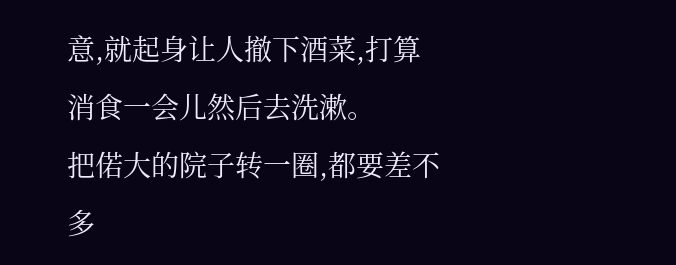意,就起身让人撤下酒菜,打算消食一会儿然后去洗漱。
把偌大的院子转一圈,都要差不多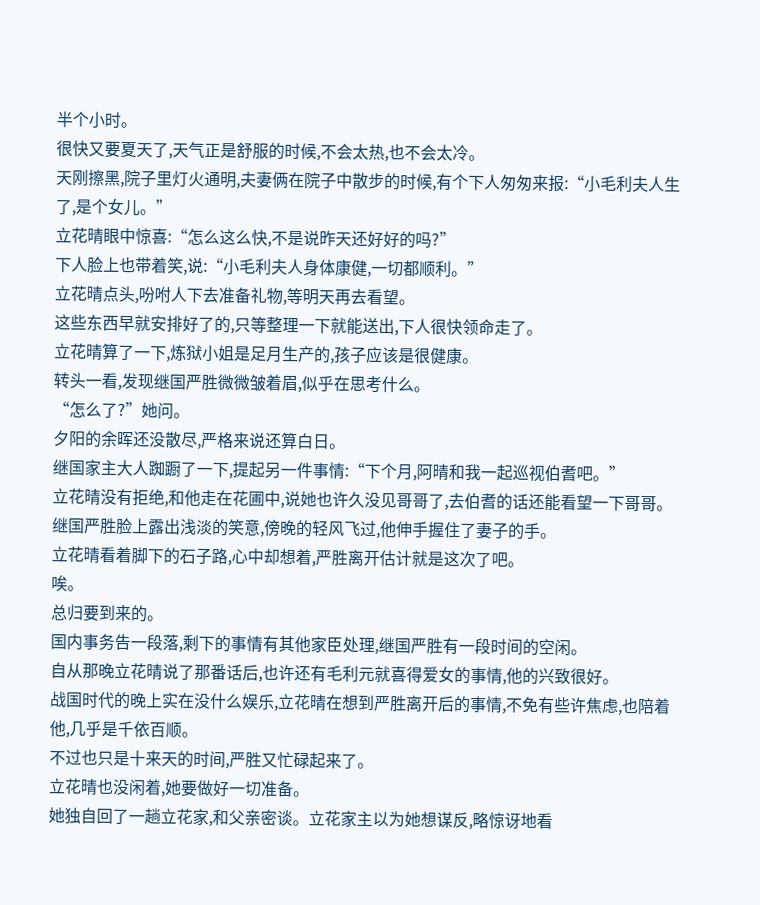半个小时。
很快又要夏天了,天气正是舒服的时候,不会太热,也不会太冷。
天刚擦黑,院子里灯火通明,夫妻俩在院子中散步的时候,有个下人匆匆来报:“小毛利夫人生了,是个女儿。”
立花晴眼中惊喜:“怎么这么快,不是说昨天还好好的吗?”
下人脸上也带着笑,说:“小毛利夫人身体康健,一切都顺利。”
立花晴点头,吩咐人下去准备礼物,等明天再去看望。
这些东西早就安排好了的,只等整理一下就能送出,下人很快领命走了。
立花晴算了一下,炼狱小姐是足月生产的,孩子应该是很健康。
转头一看,发现继国严胜微微皱着眉,似乎在思考什么。
“怎么了?”她问。
夕阳的余晖还没散尽,严格来说还算白日。
继国家主大人踟蹰了一下,提起另一件事情:“下个月,阿晴和我一起巡视伯耆吧。”
立花晴没有拒绝,和他走在花圃中,说她也许久没见哥哥了,去伯耆的话还能看望一下哥哥。
继国严胜脸上露出浅淡的笑意,傍晚的轻风飞过,他伸手握住了妻子的手。
立花晴看着脚下的石子路,心中却想着,严胜离开估计就是这次了吧。
唉。
总归要到来的。
国内事务告一段落,剩下的事情有其他家臣处理,继国严胜有一段时间的空闲。
自从那晚立花晴说了那番话后,也许还有毛利元就喜得爱女的事情,他的兴致很好。
战国时代的晚上实在没什么娱乐,立花晴在想到严胜离开后的事情,不免有些许焦虑,也陪着他,几乎是千依百顺。
不过也只是十来天的时间,严胜又忙碌起来了。
立花晴也没闲着,她要做好一切准备。
她独自回了一趟立花家,和父亲密谈。立花家主以为她想谋反,略惊讶地看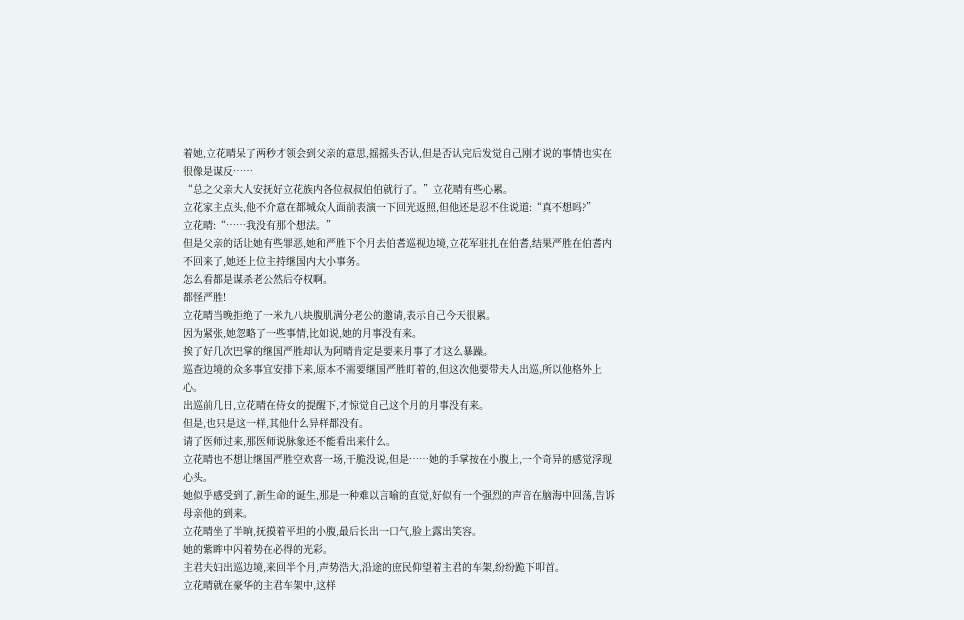着她,立花晴呆了两秒才领会到父亲的意思,摇摇头否认,但是否认完后发觉自己刚才说的事情也实在很像是谋反……
“总之父亲大人安抚好立花族内各位叔叔伯伯就行了。”立花晴有些心累。
立花家主点头,他不介意在都城众人面前表演一下回光返照,但他还是忍不住说道:“真不想吗?”
立花晴:“……我没有那个想法。”
但是父亲的话让她有些罪恶,她和严胜下个月去伯耆巡视边境,立花军驻扎在伯耆,结果严胜在伯耆内不回来了,她还上位主持继国内大小事务。
怎么看都是谋杀老公然后夺权啊。
都怪严胜!
立花晴当晚拒绝了一米九八块腹肌满分老公的邀请,表示自己今天很累。
因为紧张,她忽略了一些事情,比如说,她的月事没有来。
挨了好几次巴掌的继国严胜却认为阿晴肯定是要来月事了才这么暴躁。
巡查边境的众多事宜安排下来,原本不需要继国严胜盯着的,但这次他要带夫人出巡,所以他格外上心。
出巡前几日,立花晴在侍女的提醒下,才惊觉自己这个月的月事没有来。
但是,也只是这一样,其他什么异样都没有。
请了医师过来,那医师说脉象还不能看出来什么。
立花晴也不想让继国严胜空欢喜一场,干脆没说,但是……她的手掌按在小腹上,一个奇异的感觉浮现心头。
她似乎感受到了,新生命的诞生,那是一种难以言喻的直觉,好似有一个强烈的声音在脑海中回荡,告诉母亲他的到来。
立花晴坐了半晌,抚摸着平坦的小腹,最后长出一口气,脸上露出笑容。
她的紫眸中闪着势在必得的光彩。
主君夫妇出巡边境,来回半个月,声势浩大,沿途的庶民仰望着主君的车架,纷纷跪下叩首。
立花晴就在豪华的主君车架中,这样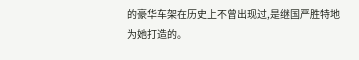的豪华车架在历史上不曾出现过,是继国严胜特地为她打造的。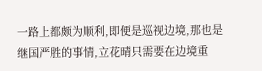一路上都颇为顺利,即便是巡视边境,那也是继国严胜的事情,立花晴只需要在边境重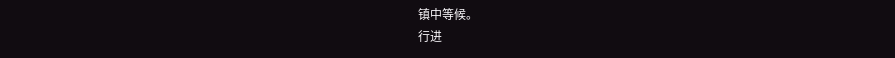镇中等候。
行进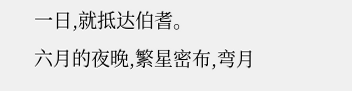一日,就抵达伯耆。
六月的夜晚,繁星密布,弯月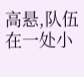高悬,队伍在一处小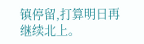镇停留,打算明日再继续北上。